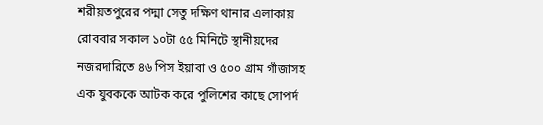শরীয়তপুরের পদ্মা সেতু দক্ষিণ থানার এলাকায় রোববার সকাল ১০টা ৫৫ মিনিটে স্থানীয়দের নজরদারিতে ৪৬ পিস ইয়াবা ও ৫০০ গ্রাম গাঁজাসহ এক যুবককে আটক করে পুলিশের কাছে সোপর্দ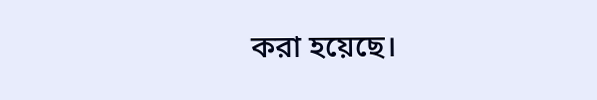করা হয়েছে।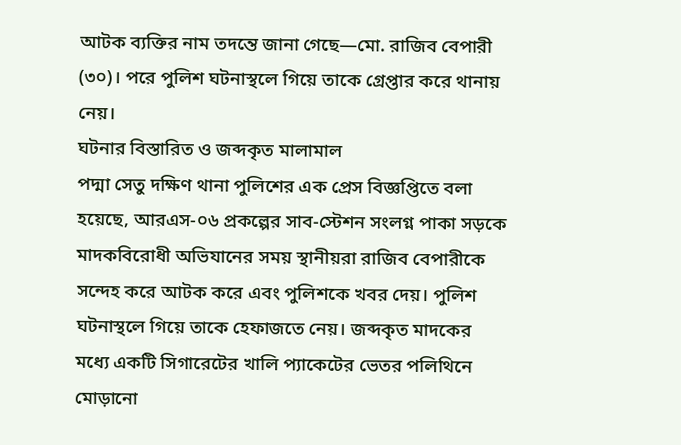আটক ব্যক্তির নাম তদন্তে জানা গেছে—মো. রাজিব বেপারী (৩০)। পরে পুলিশ ঘটনাস্থলে গিয়ে তাকে গ্রেপ্তার করে থানায় নেয়।
ঘটনার বিস্তারিত ও জব্দকৃত মালামাল
পদ্মা সেতু দক্ষিণ থানা পুলিশের এক প্রেস বিজ্ঞপ্তিতে বলা হয়েছে, আরএস-০৬ প্রকল্পের সাব-স্টেশন সংলগ্ন পাকা সড়কে মাদকবিরোধী অভিযানের সময় স্থানীয়রা রাজিব বেপারীকে সন্দেহ করে আটক করে এবং পুলিশকে খবর দেয়। পুলিশ ঘটনাস্থলে গিয়ে তাকে হেফাজতে নেয়। জব্দকৃত মাদকের মধ্যে একটি সিগারেটের খালি প্যাকেটের ভেতর পলিথিনে মোড়ানো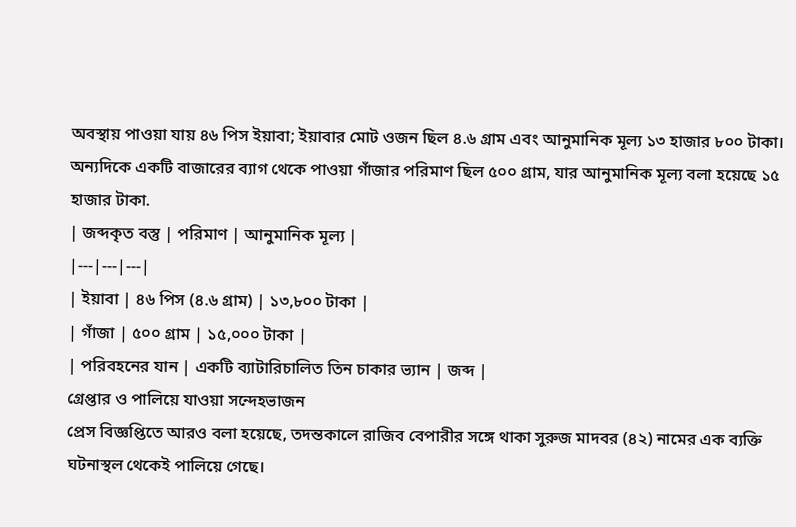অবস্থায় পাওয়া যায় ৪৬ পিস ইয়াবা; ইয়াবার মোট ওজন ছিল ৪.৬ গ্রাম এবং আনুমানিক মূল্য ১৩ হাজার ৮০০ টাকা। অন্যদিকে একটি বাজারের ব্যাগ থেকে পাওয়া গাঁজার পরিমাণ ছিল ৫০০ গ্রাম, যার আনুমানিক মূল্য বলা হয়েছে ১৫ হাজার টাকা.
| জব্দকৃত বস্তু | পরিমাণ | আনুমানিক মূল্য |
|---|---|---|
| ইয়াবা | ৪৬ পিস (৪.৬ গ্রাম) | ১৩,৮০০ টাকা |
| গাঁজা | ৫০০ গ্রাম | ১৫,০০০ টাকা |
| পরিবহনের যান | একটি ব্যাটারিচালিত তিন চাকার ভ্যান | জব্দ |
গ্রেপ্তার ও পালিয়ে যাওয়া সন্দেহভাজন
প্রেস বিজ্ঞপ্তিতে আরও বলা হয়েছে, তদন্তকালে রাজিব বেপারীর সঙ্গে থাকা সুরুজ মাদবর (৪২) নামের এক ব্যক্তি ঘটনাস্থল থেকেই পালিয়ে গেছে।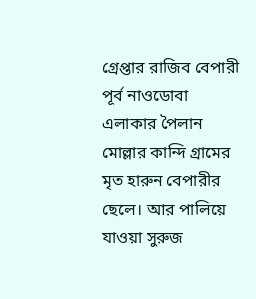গ্রেপ্তার রাজিব বেপারী পূর্ব নাওডোবা এলাকার পৈলান মোল্লার কান্দি গ্রামের মৃত হারুন বেপারীর ছেলে। আর পালিয়ে যাওয়া সুরুজ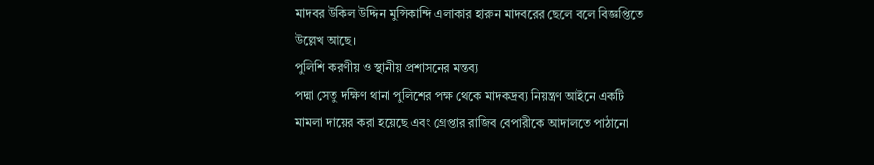মাদবর উকিল উদ্দিন মুন্সিকান্দি এলাকার হারুন মাদবরের ছেলে বলে বিজ্ঞপ্তিতে উল্লেখ আছে।
পুলিশি করণীয় ও স্থানীয় প্রশাসনের মন্তব্য
পদ্মা সেতু দক্ষিণ থানা পুলিশের পক্ষ থেকে মাদকদ্রব্য নিয়ন্ত্রণ আইনে একটি মামলা দায়ের করা হয়েছে এবং গ্রেপ্তার রাজিব বেপারীকে আদালতে পাঠানো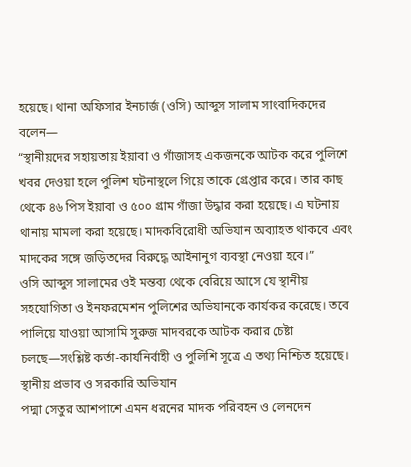হয়েছে। থানা অফিসার ইনচার্জ (ওসি) আব্দুস সালাম সাংবাদিকদের বলেন—
“স্থানীয়দের সহায়তায় ইয়াবা ও গাঁজাসহ একজনকে আটক করে পুলিশে খবর দেওয়া হলে পুলিশ ঘটনাস্থলে গিয়ে তাকে গ্রেপ্তার করে। তার কাছ থেকে ৪৬ পিস ইয়াবা ও ৫০০ গ্রাম গাঁজা উদ্ধার করা হয়েছে। এ ঘটনায় থানায় মামলা করা হয়েছে। মাদকবিরোধী অভিযান অব্যাহত থাকবে এবং মাদকের সঙ্গে জড়িতদের বিরুদ্ধে আইনানুগ ব্যবস্থা নেওয়া হবে।”
ওসি আব্দুস সালামের ওই মন্তব্য থেকে বেরিয়ে আসে যে স্থানীয় সহযোগিতা ও ইনফরমেশন পুলিশের অভিযানকে কার্যকর করেছে। তবে পালিয়ে যাওয়া আসামি সুরুজ মাদবরকে আটক করার চেষ্টা চলছে—সংশ্লিষ্ট কর্তা-কার্যনির্বাহী ও পুলিশি সূত্রে এ তথ্য নিশ্চিত হয়েছে।
স্থানীয় প্রভাব ও সরকারি অভিযান
পদ্মা সেতুর আশপাশে এমন ধরনের মাদক পরিবহন ও লেনদেন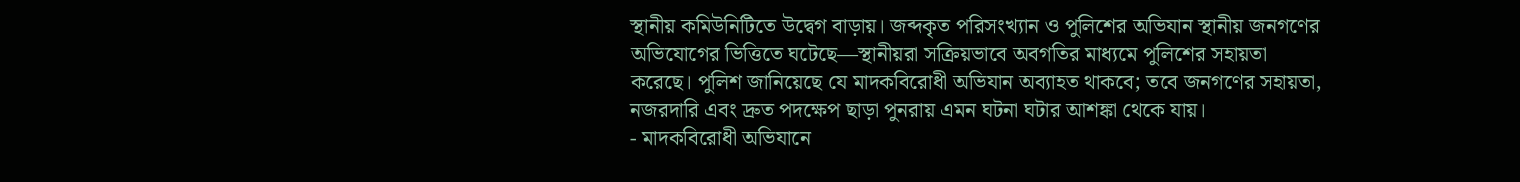স্থানীয় কমিউনিটিতে উদ্বেগ বাড়ায়। জব্দকৃত পরিসংখ্যান ও পুলিশের অভিযান স্থানীয় জনগণের অভিযোগের ভিত্তিতে ঘটেছে—স্থানীয়রা সক্রিয়ভাবে অবগতির মাধ্যমে পুলিশের সহায়তা করেছে। পুলিশ জানিয়েছে যে মাদকবিরোধী অভিযান অব্যাহত থাকবে; তবে জনগণের সহায়তা, নজরদারি এবং দ্রুত পদক্ষেপ ছাড়া পুনরায় এমন ঘটনা ঘটার আশঙ্কা থেকে যায়।
- মাদকবিরোধী অভিযানে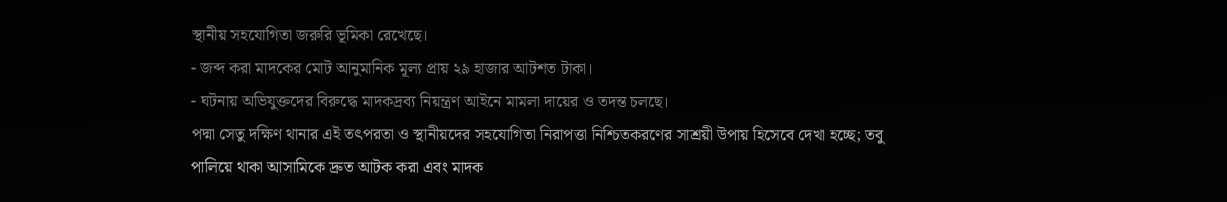স্থানীয় সহযোগিতা জরুরি ভূমিকা রেখেছে।
- জব্দ করা মাদকের মোট আনুমানিক মূল্য প্রায় ২৯ হাজার আটশত টাকা।
- ঘটনায় অভিযুক্তদের বিরুদ্ধে মাদকদ্রব্য নিয়ন্ত্রণ আইনে মামলা দায়ের ও তদন্ত চলছে।
পদ্মা সেতু দক্ষিণ থানার এই তৎপরতা ও স্থানীয়দের সহযোগিতা নিরাপত্তা নিশ্চিতকরণের সাশ্রয়ী উপায় হিসেবে দেখা হচ্ছে; তবু পালিয়ে থাকা আসামিকে দ্রুত আটক করা এবং মাদক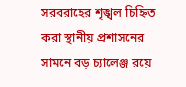সরবরাহের শৃঙ্খল চিহ্নিত করা স্থানীয় প্রশাসনের সামনে বড় চ্যালেঞ্জ রয়ে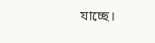যাচ্ছে।